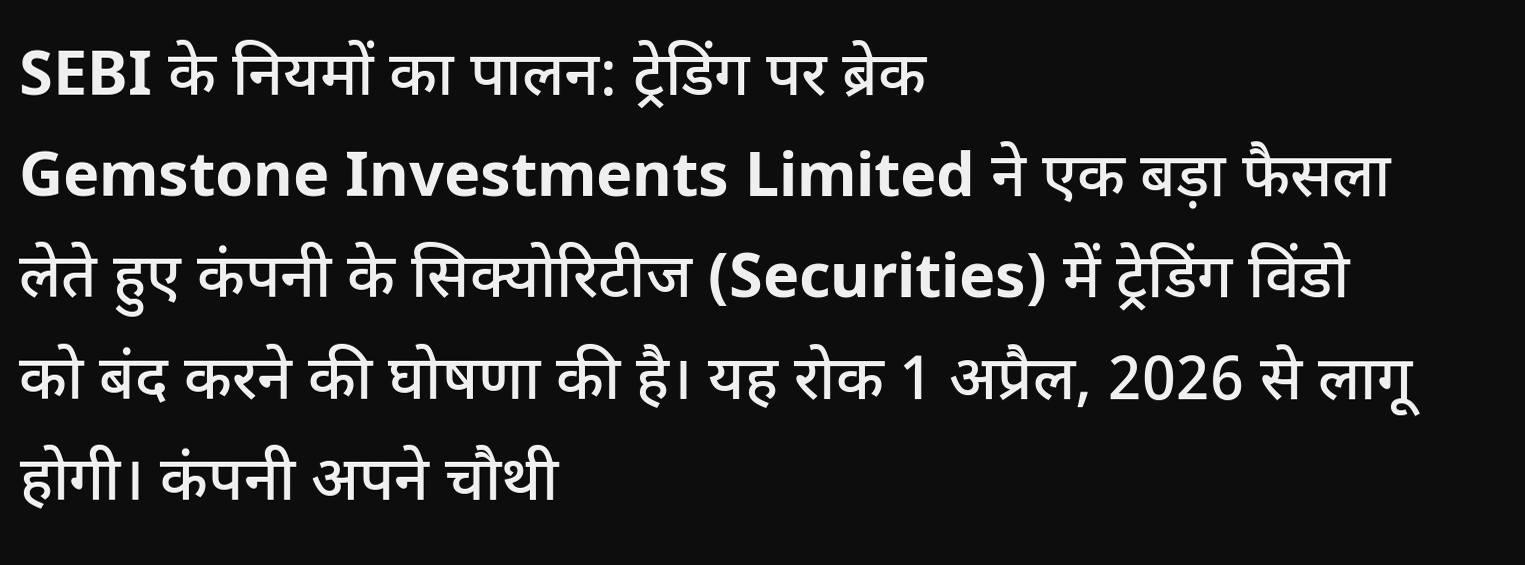SEBI के नियमों का पालन: ट्रेडिंग पर ब्रेक
Gemstone Investments Limited ने एक बड़ा फैसला लेते हुए कंपनी के सिक्योरिटीज (Securities) में ट्रेडिंग विंडो को बंद करने की घोषणा की है। यह रोक 1 अप्रैल, 2026 से लागू होगी। कंपनी अपने चौथी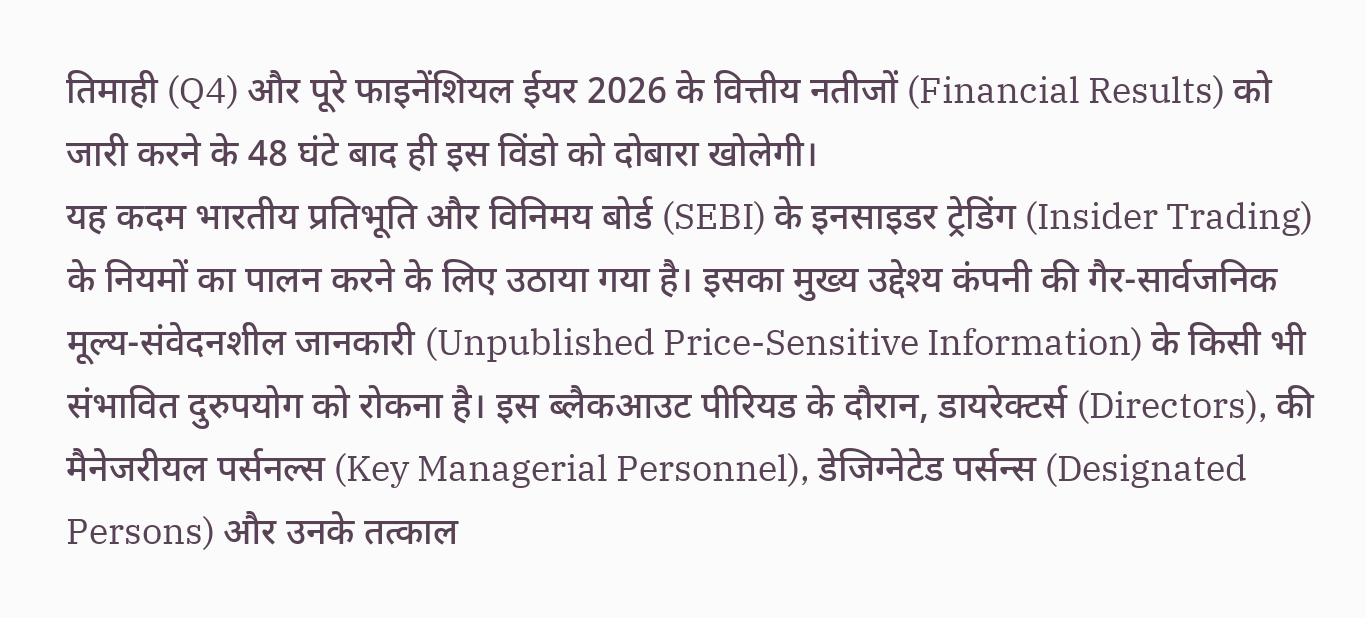तिमाही (Q4) और पूरे फाइनेंशियल ईयर 2026 के वित्तीय नतीजों (Financial Results) को जारी करने के 48 घंटे बाद ही इस विंडो को दोबारा खोलेगी।
यह कदम भारतीय प्रतिभूति और विनिमय बोर्ड (SEBI) के इनसाइडर ट्रेडिंग (Insider Trading) के नियमों का पालन करने के लिए उठाया गया है। इसका मुख्य उद्देश्य कंपनी की गैर-सार्वजनिक मूल्य-संवेदनशील जानकारी (Unpublished Price-Sensitive Information) के किसी भी संभावित दुरुपयोग को रोकना है। इस ब्लैकआउट पीरियड के दौरान, डायरेक्टर्स (Directors), की मैनेजरीयल पर्सनल्स (Key Managerial Personnel), डेजिग्नेटेड पर्सन्स (Designated Persons) और उनके तत्काल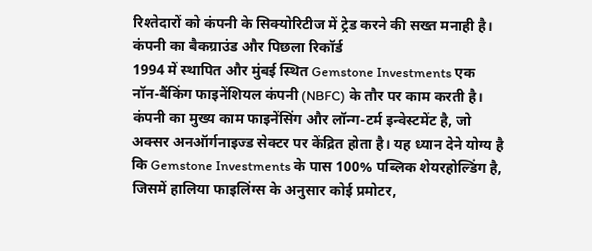रिश्तेदारों को कंपनी के सिक्योरिटीज में ट्रेड करने की सख्त मनाही है।
कंपनी का बैकग्राउंड और पिछला रिकॉर्ड
1994 में स्थापित और मुंबई स्थित Gemstone Investments एक नॉन-बैंकिंग फाइनेंशियल कंपनी (NBFC) के तौर पर काम करती है। कंपनी का मुख्य काम फाइनेंसिंग और लॉन्ग-टर्म इन्वेस्टमेंट है, जो अक्सर अनऑर्गनाइज्ड सेक्टर पर केंद्रित होता है। यह ध्यान देने योग्य है कि Gemstone Investments के पास 100% पब्लिक शेयरहोल्डिंग है, जिसमें हालिया फाइलिंग्स के अनुसार कोई प्रमोटर,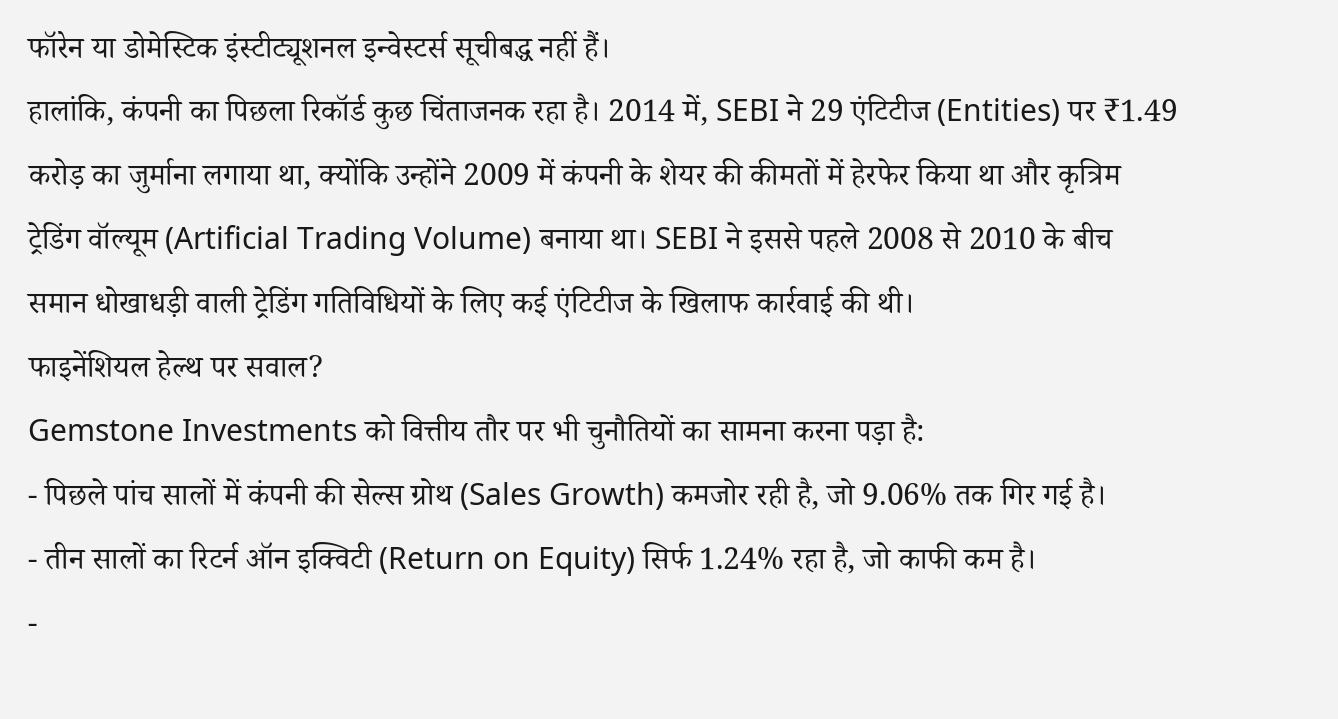फॉरेन या डोमेस्टिक इंस्टीट्यूशनल इन्वेस्टर्स सूचीबद्ध नहीं हैं।
हालांकि, कंपनी का पिछला रिकॉर्ड कुछ चिंताजनक रहा है। 2014 में, SEBI ने 29 एंटिटीज (Entities) पर ₹1.49 करोड़ का जुर्माना लगाया था, क्योंकि उन्होंने 2009 में कंपनी के शेयर की कीमतों में हेरफेर किया था और कृत्रिम ट्रेडिंग वॉल्यूम (Artificial Trading Volume) बनाया था। SEBI ने इससे पहले 2008 से 2010 के बीच समान धोखाधड़ी वाली ट्रेडिंग गतिविधियों के लिए कई एंटिटीज के खिलाफ कार्रवाई की थी।
फाइनेंशियल हेल्थ पर सवाल?
Gemstone Investments को वित्तीय तौर पर भी चुनौतियों का सामना करना पड़ा है:
- पिछले पांच सालों में कंपनी की सेल्स ग्रोथ (Sales Growth) कमजोर रही है, जो 9.06% तक गिर गई है।
- तीन सालों का रिटर्न ऑन इक्विटी (Return on Equity) सिर्फ 1.24% रहा है, जो काफी कम है।
-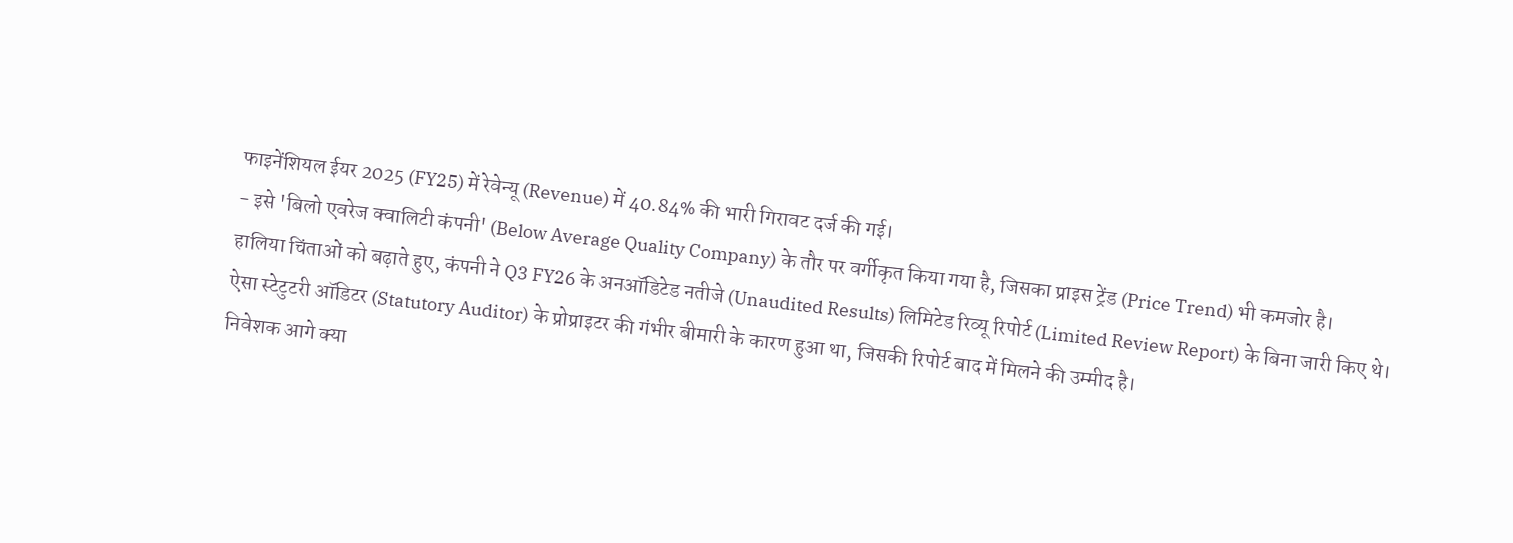फाइनेंशियल ईयर 2025 (FY25) में रेवेन्यू (Revenue) में 40.84% की भारी गिरावट दर्ज की गई।
- इसे 'बिलो एवरेज क्वालिटी कंपनी' (Below Average Quality Company) के तौर पर वर्गीकृत किया गया है, जिसका प्राइस ट्रेंड (Price Trend) भी कमजोर है।
हालिया चिंताओं को बढ़ाते हुए, कंपनी ने Q3 FY26 के अनऑडिटेड नतीजे (Unaudited Results) लिमिटेड रिव्यू रिपोर्ट (Limited Review Report) के बिना जारी किए थे। ऐसा स्टेटुटरी ऑडिटर (Statutory Auditor) के प्रोप्राइटर की गंभीर बीमारी के कारण हुआ था, जिसकी रिपोर्ट बाद में मिलने की उम्मीद है।
निवेशक आगे क्या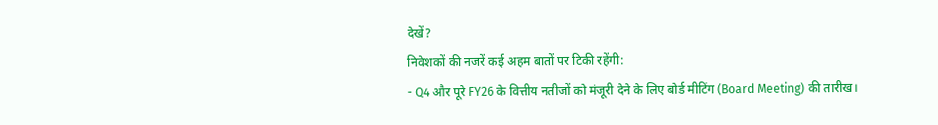देखें?
निवेशकों की नजरें कई अहम बातों पर टिकी रहेंगी:
- Q4 और पूरे FY26 के वित्तीय नतीजों को मंजूरी देने के लिए बोर्ड मीटिंग (Board Meeting) की तारीख।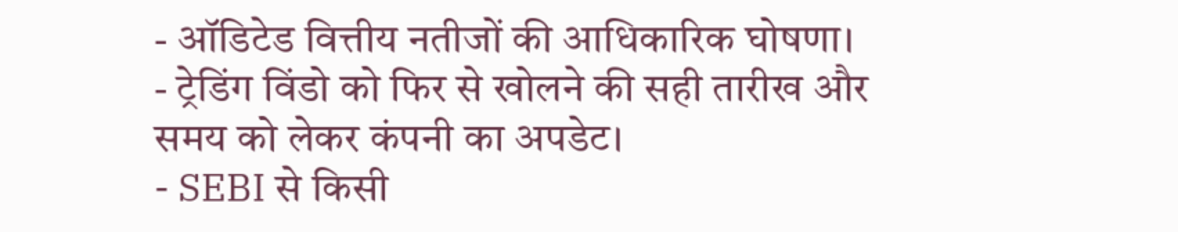- ऑडिटेड वित्तीय नतीजों की आधिकारिक घोषणा।
- ट्रेडिंग विंडो को फिर से खोलने की सही तारीख और समय को लेकर कंपनी का अपडेट।
- SEBI से किसी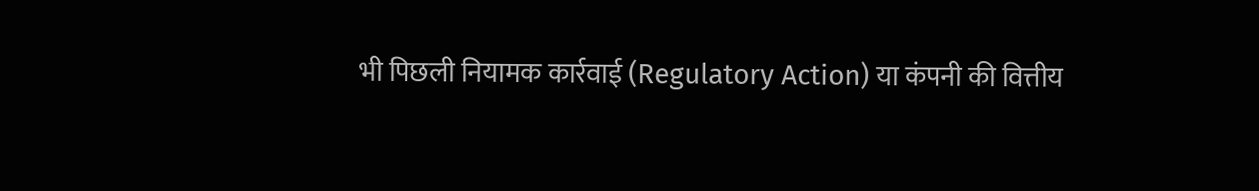भी पिछली नियामक कार्रवाई (Regulatory Action) या कंपनी की वित्तीय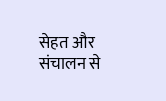सेहत और संचालन से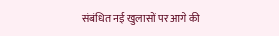संबंधित नई खुलासों पर आगे की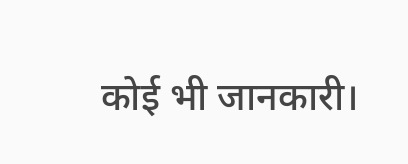कोई भी जानकारी।